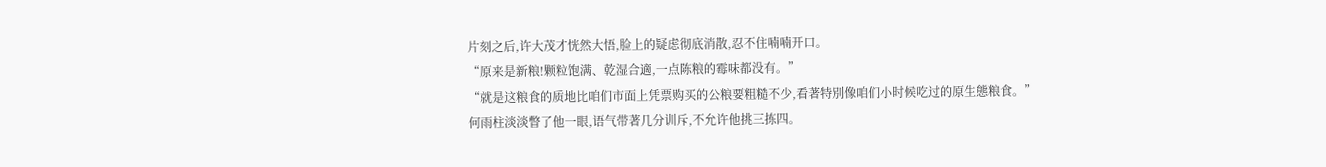片刻之后,许大茂才恍然大悟,脸上的疑虑彻底消散,忍不住喃喃开口。
“原来是新粮!颗粒饱满、乾湿合適,一点陈粮的霉味都没有。”
“就是这粮食的质地比咱们市面上凭票购买的公粮要粗糙不少,看著特別像咱们小时候吃过的原生態粮食。”
何雨柱淡淡瞥了他一眼,语气带著几分训斥,不允许他挑三拣四。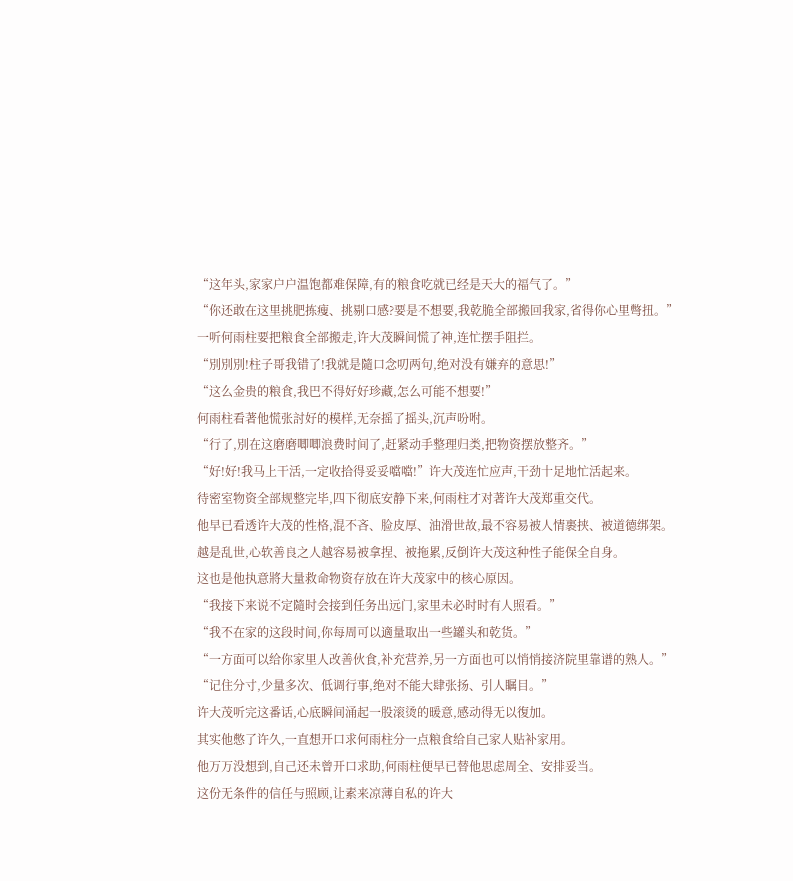“这年头,家家户户温饱都难保障,有的粮食吃就已经是天大的福气了。”
“你还敢在这里挑肥拣瘦、挑剔口感?要是不想要,我乾脆全部搬回我家,省得你心里彆扭。”
一听何雨柱要把粮食全部搬走,许大茂瞬间慌了神,连忙摆手阻拦。
“別別別!柱子哥我错了!我就是隨口念叨两句,绝对没有嫌弃的意思!”
“这么金贵的粮食,我巴不得好好珍藏,怎么可能不想要!”
何雨柱看著他慌张討好的模样,无奈摇了摇头,沉声吩咐。
“行了,別在这磨磨唧唧浪费时间了,赶紧动手整理归类,把物资摆放整齐。”
“好!好!我马上干活,一定收拾得妥妥噹噹!”许大茂连忙应声,干劲十足地忙活起来。
待密室物资全部规整完毕,四下彻底安静下来,何雨柱才对著许大茂郑重交代。
他早已看透许大茂的性格,混不吝、脸皮厚、油滑世故,最不容易被人情裹挟、被道德绑架。
越是乱世,心软善良之人越容易被拿捏、被拖累,反倒许大茂这种性子能保全自身。
这也是他执意將大量救命物资存放在许大茂家中的核心原因。
“我接下来说不定隨时会接到任务出远门,家里未必时时有人照看。”
“我不在家的这段时间,你每周可以適量取出一些罐头和乾货。”
“一方面可以给你家里人改善伙食,补充营养,另一方面也可以悄悄接济院里靠谱的熟人。”
“记住分寸,少量多次、低调行事,绝对不能大肆张扬、引人瞩目。”
许大茂听完这番话,心底瞬间涌起一股滚烫的暖意,感动得无以復加。
其实他憋了许久,一直想开口求何雨柱分一点粮食给自己家人贴补家用。
他万万没想到,自己还未曾开口求助,何雨柱便早已替他思虑周全、安排妥当。
这份无条件的信任与照顾,让素来凉薄自私的许大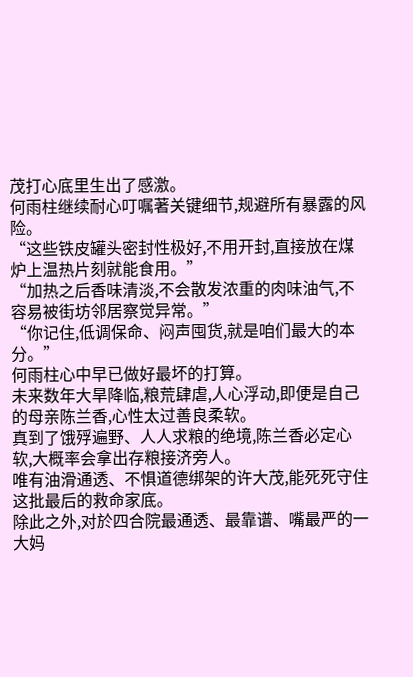茂打心底里生出了感激。
何雨柱继续耐心叮嘱著关键细节,规避所有暴露的风险。
“这些铁皮罐头密封性极好,不用开封,直接放在煤炉上温热片刻就能食用。”
“加热之后香味清淡,不会散发浓重的肉味油气,不容易被街坊邻居察觉异常。”
“你记住,低调保命、闷声囤货,就是咱们最大的本分。”
何雨柱心中早已做好最坏的打算。
未来数年大旱降临,粮荒肆虐,人心浮动,即便是自己的母亲陈兰香,心性太过善良柔软。
真到了饿殍遍野、人人求粮的绝境,陈兰香必定心软,大概率会拿出存粮接济旁人。
唯有油滑通透、不惧道德绑架的许大茂,能死死守住这批最后的救命家底。
除此之外,对於四合院最通透、最靠谱、嘴最严的一大妈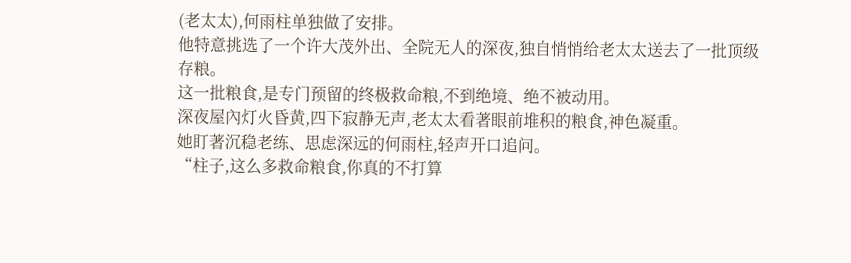(老太太),何雨柱单独做了安排。
他特意挑选了一个许大茂外出、全院无人的深夜,独自悄悄给老太太送去了一批顶级存粮。
这一批粮食,是专门预留的终极救命粮,不到绝境、绝不被动用。
深夜屋內灯火昏黄,四下寂静无声,老太太看著眼前堆积的粮食,神色凝重。
她盯著沉稳老练、思虑深远的何雨柱,轻声开口追问。
“柱子,这么多救命粮食,你真的不打算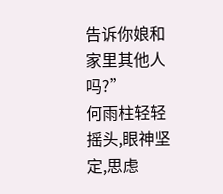告诉你娘和家里其他人吗?”
何雨柱轻轻摇头,眼神坚定,思虑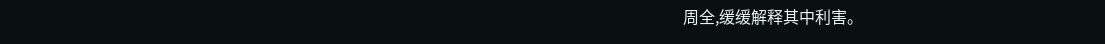周全,缓缓解释其中利害。